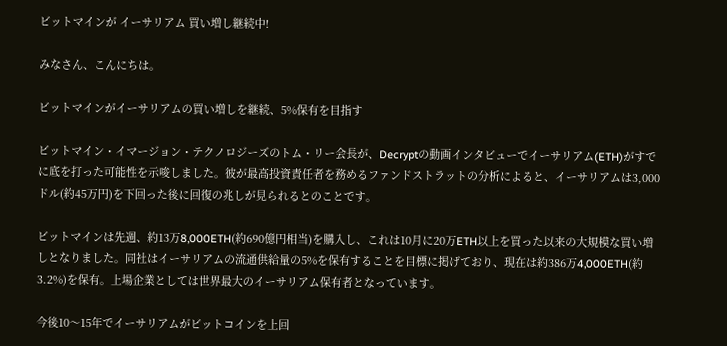ビットマインが イーサリアム 買い増し継続中!

みなさん、こんにちは。

ビットマインがイーサリアムの買い増しを継続、5%保有を目指す

ビットマイン・イマージョン・テクノロジーズのトム・リー会長が、Decryptの動画インタビューでイーサリアム(ETH)がすでに底を打った可能性を示唆しました。彼が最高投資責任者を務めるファンドストラットの分析によると、イーサリアムは3,000ドル(約45万円)を下回った後に回復の兆しが見られるとのことです。

ビットマインは先週、約13万8,000ETH(約690億円相当)を購入し、これは10月に20万ETH以上を買った以来の大規模な買い増しとなりました。同社はイーサリアムの流通供給量の5%を保有することを目標に掲げており、現在は約386万4,000ETH(約3.2%)を保有。上場企業としては世界最大のイーサリアム保有者となっています。

今後10〜15年でイーサリアムがビットコインを上回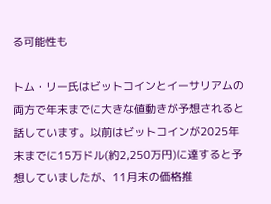る可能性も

トム・リー氏はビットコインとイーサリアムの両方で年末までに大きな値動きが予想されると話しています。以前はビットコインが2025年末までに15万ドル(約2,250万円)に達すると予想していましたが、11月末の価格推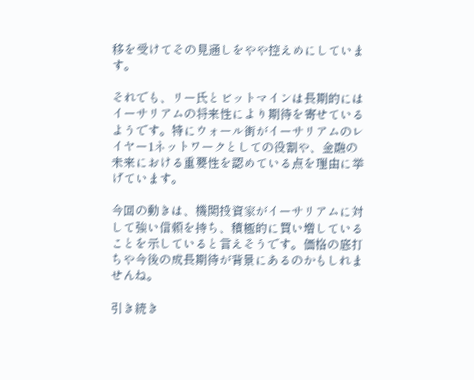移を受けてその見通しをやや控えめにしています。

それでも、リー氏とビットマインは長期的にはイーサリアムの将来性により期待を寄せているようです。特にウォール街がイーサリアムのレイヤー1ネットワークとしての役割や、金融の未来における重要性を認めている点を理由に挙げています。

今回の動きは、機関投資家がイーサリアムに対して強い信頼を持ち、積極的に買い増していることを示していると言えそうです。価格の底打ちや今後の成長期待が背景にあるのかもしれませんね。

引き続き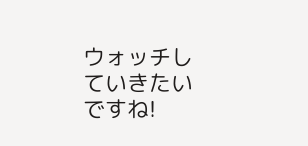ウォッチしていきたいですね!